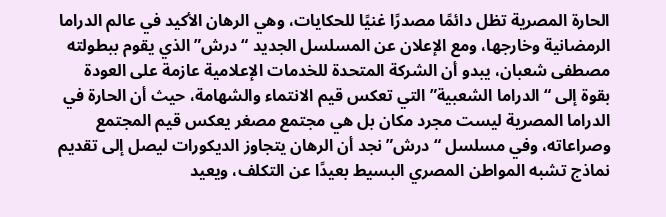الحارة المصرية تظل دائمًا مصدرًا غنيًا للحكايات، وهي الرهان الأكيد في عالم الدراما الرمضانية وخارجها، ومع الإعلان عن المسلسل الجديد “درش” الذي يقوم ببطولته مصطفى شعبان، يبدو أن الشركة المتحدة للخدمات الإعلامية عازمة على العودة بقوة إلى “الدراما الشعبية” التي تعكس قيم الانتماء والشهامة، حيث أن الحارة في الدراما المصرية ليست مجرد مكان بل هي مجتمع مصغر يعكس قيم المجتمع وصراعاته، وفي مسلسل “درش” نجد أن الرهان يتجاوز الديكورات ليصل إلى تقديم نماذج تشبه المواطن المصري البسيط بعيدًا عن التكلف، ويعيد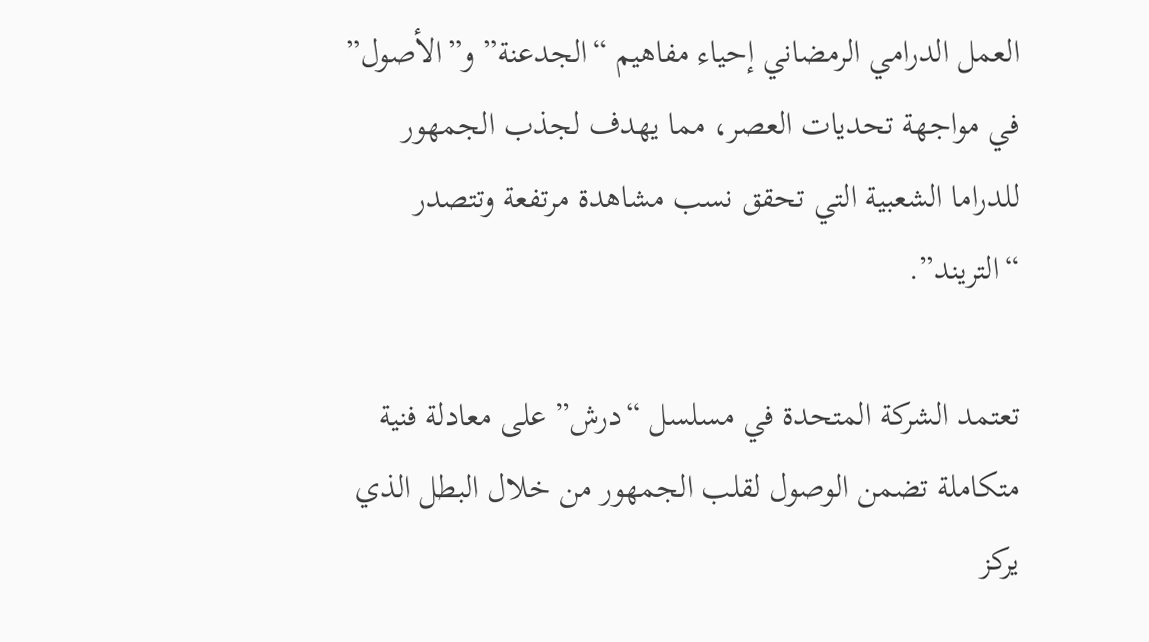العمل الدرامي الرمضاني إحياء مفاهيم “الجدعنة” و”الأصول” في مواجهة تحديات العصر، مما يهدف لجذب الجمهور للدراما الشعبية التي تحقق نسب مشاهدة مرتفعة وتتصدر “التريند”.

تعتمد الشركة المتحدة في مسلسل “درش” على معادلة فنية متكاملة تضمن الوصول لقلب الجمهور من خلال البطل الذي يركز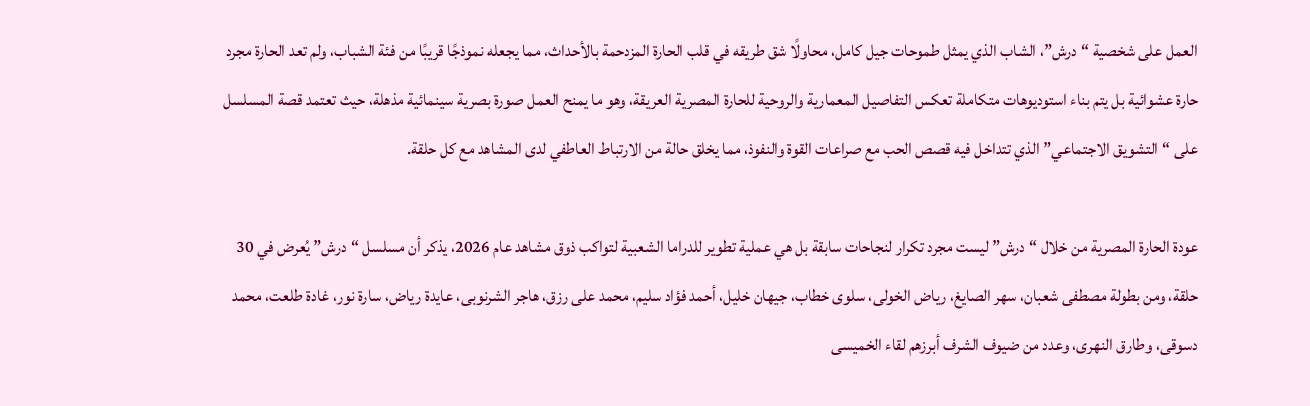العمل على شخصية “درش”، الشاب الذي يمثل طموحات جيل كامل، محاولًا شق طريقه في قلب الحارة المزدحمة بالأحداث، مما يجعله نموذجًا قريبًا من فئة الشباب، ولم تعد الحارة مجرد حارة عشوائية بل يتم بناء استوديوهات متكاملة تعكس التفاصيل المعمارية والروحية للحارة المصرية العريقة، وهو ما يمنح العمل صورة بصرية سينمائية مذهلة، حيث تعتمد قصة المسلسل على “التشويق الاجتماعي” الذي تتداخل فيه قصص الحب مع صراعات القوة والنفوذ، مما يخلق حالة من الارتباط العاطفي لدى المشاهد مع كل حلقة.

عودة الحارة المصرية من خلال “درش” ليست مجرد تكرار لنجاحات سابقة بل هي عملية تطوير للدراما الشعبية لتواكب ذوق مشاهد عام 2026، يذكر أن مسلسل “درش” يُعرض في 30 حلقة، ومن بطولة مصطفى شعبان، سهر الصايغ، رياض الخولى، سلوى خطاب، جيهان خليل، أحمد فؤاد سليم، محمد على رزق، هاجر الشرنوبى، عايدة رياض، سارة نور، غادة طلعت، محمد دسوقى، وطارق النهرى، وعدد من ضيوف الشرف أبرزهم لقاء الخميسى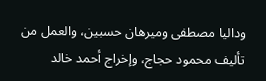وداليا مصطفى وميرهان حسبين، والعمل من تأليف محمود حجاج، وإخراج أحمد خالد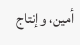أمين، وإنتاج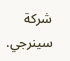شركة سينرجي.